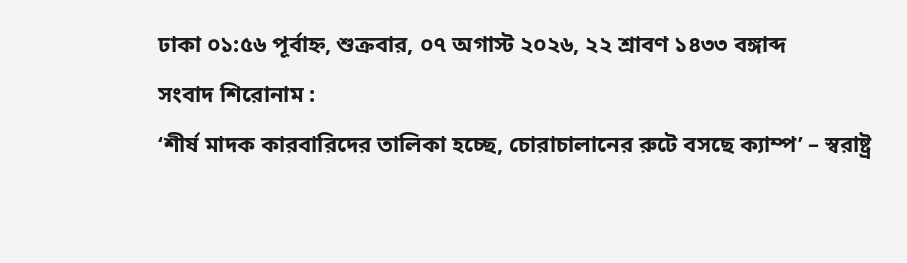ঢাকা ০১:৫৬ পূর্বাহ্ন, শুক্রবার, ০৭ অগাস্ট ২০২৬, ২২ শ্রাবণ ১৪৩৩ বঙ্গাব্দ
সংবাদ শিরোনাম :
‘শীর্ষ মাদক কারবারিদের তালিকা হচ্ছে, চোরাচালানের রুটে বসছে ক্যাম্প’ – স্বরাষ্ট্র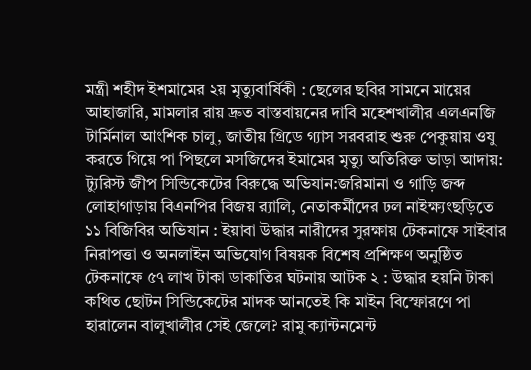মন্ত্রী শহীদ ইশমামের ২য় মৃত্যুবার্ষিকী : ছেলের ছবির সামনে মায়ের আহাজারি, মামলার রায় দ্রুত বাস্তবায়নের দাবি মহেশখালীর এলএনজি টার্মিনাল আংশিক চালু, জাতীয় গ্রিডে গ্যাস সরবরাহ শুরু পেকুয়ায় ওযু করতে গিয়ে পা পিছলে মসজিদের ইমামের মৃত্যু অতিরিক্ত ভাড়া আদায়: ট্যুরিস্ট জীপ সিন্ডিকেটের বিরুদ্ধে অভিযান:জরিমানা ও গাড়ি জব্দ লোহাগাড়ায় বিএনপির বিজয় র‍্যালি, নেতাকর্মীদের ঢল নাইক্ষ্যংছড়িতে ১১ বিজিবির অভিযান : ইয়াবা উদ্ধার নারীদের সুরক্ষায় টেকনাফে সাইবার নিরাপত্তা ও অনলাইন অভিযোগ বিষয়ক বিশেষ প্রশিক্ষণ অনুষ্ঠিত টেকনাফে ৫৭ লাখ টাকা ডাকাতির ঘটনায় আটক ২ : উদ্ধার হয়নি টাকা কথিত ছোটন সিন্ডিকেটের মাদক আনতেই কি মাইন বিস্ফোরণে পা হারালেন বালুখালীর সেই জেলে? রামু ক্যান্টনমেন্ট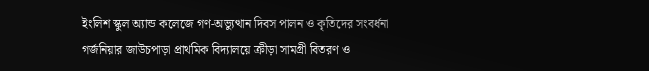ইংলিশ স্কুল অ্যান্ড কলেজে গণ-অভ্যুত্থান দিবস পালন ও কৃতিদের সংবর্ধনা গর্জনিয়ার জাউচপাড়া প্রাথমিক বিদ্যালয়ে ক্রীড়া সামগ্রী বিতরণ ও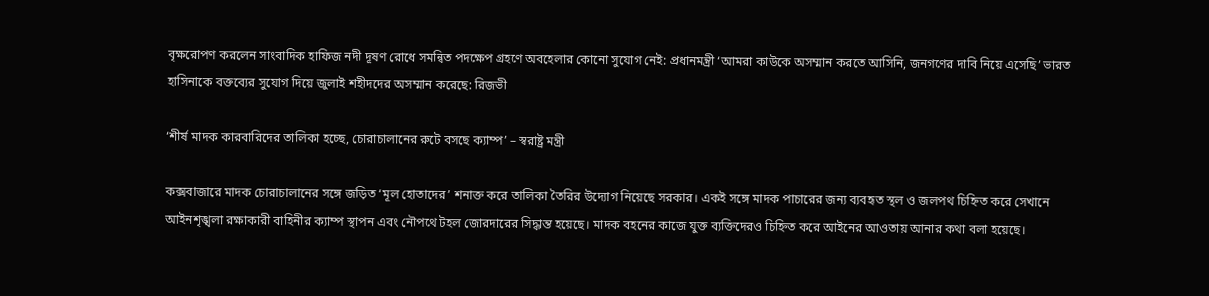বৃক্ষরোপণ করলেন সাংবাদিক হাফিজ নদী দূষণ রোধে সমন্বিত পদক্ষেপ গ্রহণে অবহেলার কোনো সুযোগ নেই: প্রধানমন্ত্রী ‘আমরা কাউকে অসম্মান করতে আসিনি, জনগণের দাবি নিয়ে এসেছি’ ভারত হাসিনাকে বক্তব্যের সুযোগ দিয়ে জুলাই শহীদদের অসম্মান করেছে: রিজভী

‘শীর্ষ মাদক কারবারিদের তালিকা হচ্ছে, চোরাচালানের রুটে বসছে ক্যাম্প’ – স্বরাষ্ট্র মন্ত্রী

কক্সবাজারে মাদক চোরাচালানের সঙ্গে জড়িত ‘মূল হোতাদের’ শনাক্ত করে তালিকা তৈরির উদ্যোগ নিয়েছে সরকার। একই সঙ্গে মাদক পাচারের জন্য ব্যবহৃত স্থল ও জলপথ চিহ্নিত করে সেখানে আইনশৃঙ্খলা রক্ষাকারী বাহিনীর ক্যাম্প স্থাপন এবং নৌপথে টহল জোরদারের সিদ্ধান্ত হয়েছে। মাদক বহনের কাজে যুক্ত ব্যক্তিদেরও চিহ্নিত করে আইনের আওতায় আনার কথা বলা হয়েছে।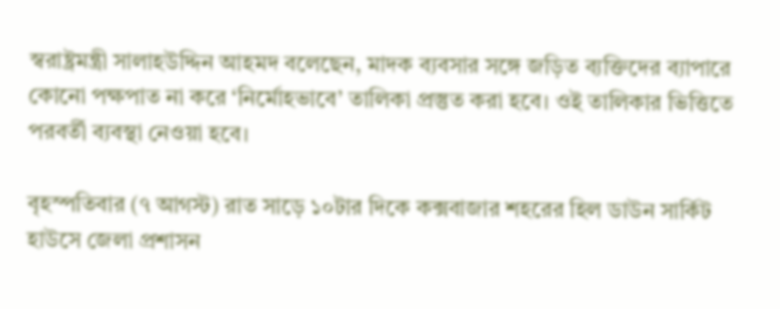স্বরাষ্ট্রমন্ত্রী সালাহউদ্দিন আহমদ বলেছেন, মাদক ব্যবসার সঙ্গে জড়িত ব্যক্তিদের ব্যাপারে কোনো পক্ষপাত না করে ‘নির্মোহভাবে’ তালিকা প্রস্তুত করা হবে। ওই তালিকার ভিত্তিতে পরবর্তী ব্যবস্থা নেওয়া হবে।

বৃহস্পতিবার (৭ আগস্ট) রাত সাড়ে ১০টার দিকে কক্সবাজার শহরের হিল ডাউন সার্কিট হাউসে জেলা প্রশাসন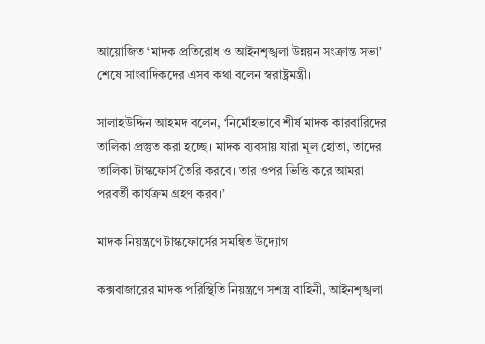আয়োজিত ‘মাদক প্রতিরোধ ও আইনশৃঙ্খলা উন্নয়ন সংক্রান্ত সভা’ শেষে সাংবাদিকদের এসব কথা বলেন স্বরাষ্ট্রমন্ত্রী।

সালাহউদ্দিন আহমদ বলেন, ‘নির্মোহভাবে শীর্ষ মাদক কারবারিদের তালিকা প্রস্তুত করা হচ্ছে। মাদক ব্যবসায় যারা মূল হোতা, তাদের তালিকা টাস্কফোর্স তৈরি করবে। তার ওপর ভিত্তি করে আমরা পরবর্তী কার্যক্রম গ্রহণ করব।’

মাদক নিয়ন্ত্রণে টাস্কফোর্সের সমন্বিত উদ্যোগ

কক্সবাজারের মাদক পরিস্থিতি নিয়ন্ত্রণে সশস্ত্র বাহিনী, আইনশৃঙ্খলা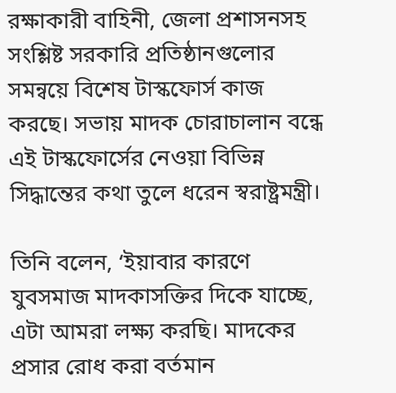রক্ষাকারী বাহিনী, জেলা প্রশাসনসহ সংশ্লিষ্ট সরকারি প্রতিষ্ঠানগুলোর সমন্বয়ে বিশেষ টাস্কফোর্স কাজ করছে। সভায় মাদক চোরাচালান বন্ধে এই টাস্কফোর্সের নেওয়া বিভিন্ন সিদ্ধান্তের কথা তুলে ধরেন স্বরাষ্ট্রমন্ত্রী।

তিনি বলেন, ‘ইয়াবার কারণে যুবসমাজ মাদকাসক্তির দিকে যাচ্ছে, এটা আমরা লক্ষ্য করছি। মাদকের প্রসার রোধ করা বর্তমান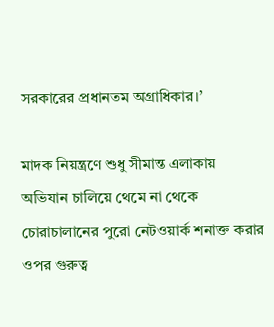সরকারের প্রধানতম অগ্রাধিকার।’

মাদক নিয়ন্ত্রণে শুধু সীমান্ত এলাকায় অভিযান চালিয়ে থেমে না থেকে চোরাচালানের পুরো নেটওয়ার্ক শনাক্ত করার ওপর গুরুত্ব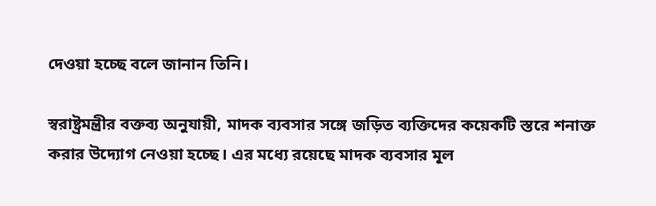দেওয়া হচ্ছে বলে জানান তিনি।

স্বরাষ্ট্রমন্ত্রীর বক্তব্য অনুযায়ী, মাদক ব্যবসার সঙ্গে জড়িত ব্যক্তিদের কয়েকটি স্তরে শনাক্ত করার উদ্যোগ নেওয়া হচ্ছে। এর মধ্যে রয়েছে মাদক ব্যবসার মূল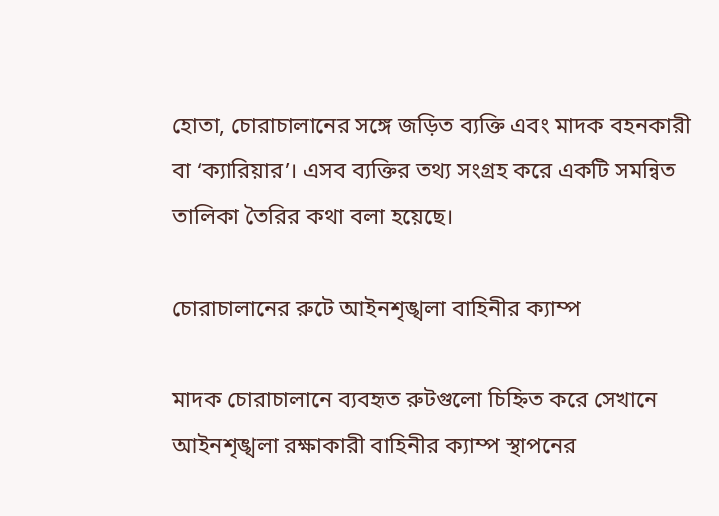হোতা, চোরাচালানের সঙ্গে জড়িত ব্যক্তি এবং মাদক বহনকারী বা ‘ক্যারিয়ার’। এসব ব্যক্তির তথ্য সংগ্রহ করে একটি সমন্বিত তালিকা তৈরির কথা বলা হয়েছে।

চোরাচালানের রুটে আইনশৃঙ্খলা বাহিনীর ক্যাম্প

মাদক চোরাচালানে ব্যবহৃত রুটগুলো চিহ্নিত করে সেখানে আইনশৃঙ্খলা রক্ষাকারী বাহিনীর ক্যাম্প স্থাপনের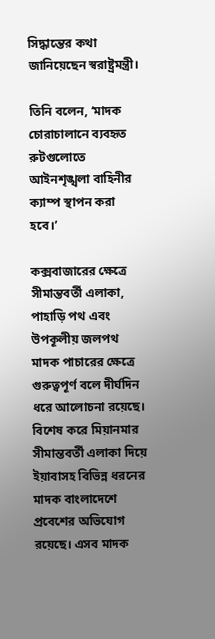সিদ্ধান্তের কথা জানিয়েছেন স্বরাষ্ট্রমন্ত্রী।

তিনি বলেন, ‘মাদক চোরাচালানে ব্যবহৃত রুটগুলোতে আইনশৃঙ্খলা বাহিনীর ক্যাম্প স্থাপন করা হবে।’

কক্সবাজারের ক্ষেত্রে সীমান্তবর্তী এলাকা, পাহাড়ি পথ এবং উপকূলীয় জলপথ মাদক পাচারের ক্ষেত্রে গুরুত্বপূর্ণ বলে দীর্ঘদিন ধরে আলোচনা রয়েছে। বিশেষ করে মিয়ানমার সীমান্তবর্তী এলাকা দিয়ে ইয়াবাসহ বিভিন্ন ধরনের মাদক বাংলাদেশে প্রবেশের অভিযোগ রয়েছে। এসব মাদক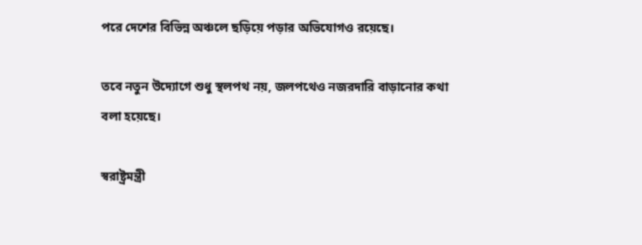পরে দেশের বিভিন্ন অঞ্চলে ছড়িয়ে পড়ার অভিযোগও রয়েছে।

তবে নতুন উদ্যোগে শুধু স্থলপথ নয়, জলপথেও নজরদারি বাড়ানোর কথা বলা হয়েছে।

স্বরাষ্ট্রমন্ত্রী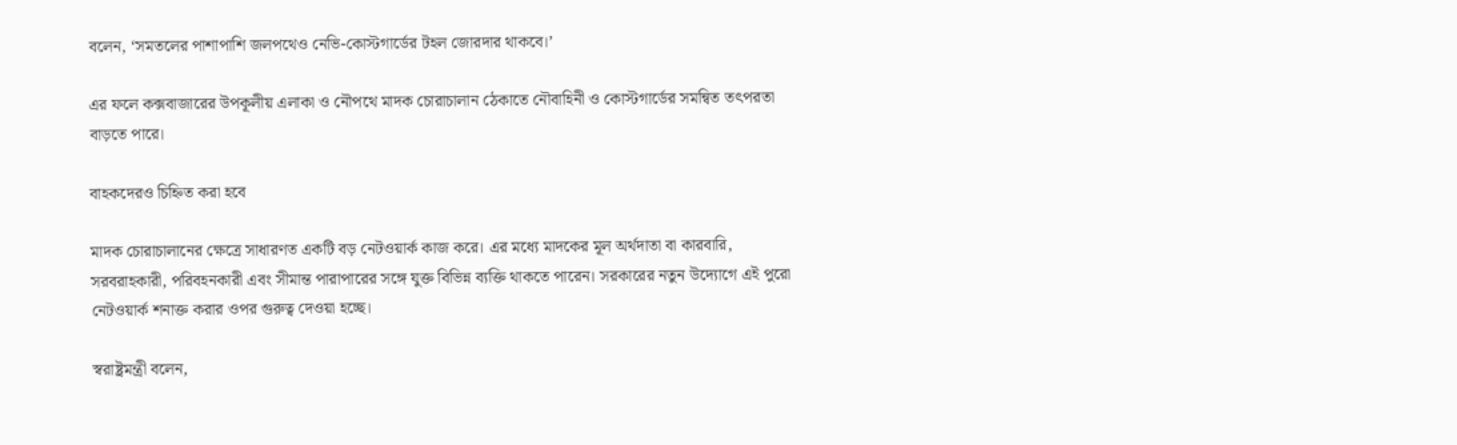বলেন, ‘সমতলের পাশাপাশি জলপথেও নেভি-কোস্টগার্ডের টহল জোরদার থাকবে।’

এর ফলে কক্সবাজারের উপকূলীয় এলাকা ও নৌপথে মাদক চোরাচালান ঠেকাতে নৌবাহিনী ও কোস্টগার্ডের সমন্বিত তৎপরতা বাড়তে পারে।

বাহকদেরও চিহ্নিত করা হবে

মাদক চোরাচালানের ক্ষেত্রে সাধারণত একটি বড় নেটওয়ার্ক কাজ করে। এর মধ্যে মাদকের মূল অর্থদাতা বা কারবারি, সরবরাহকারী, পরিবহনকারী এবং সীমান্ত পারাপারের সঙ্গে যুক্ত বিভিন্ন ব্যক্তি থাকতে পারেন। সরকারের নতুন উদ্যোগে এই পুরো নেটওয়ার্ক শনাক্ত করার ওপর গুরুত্ব দেওয়া হচ্ছে।

স্বরাষ্ট্রমন্ত্রী বলেন,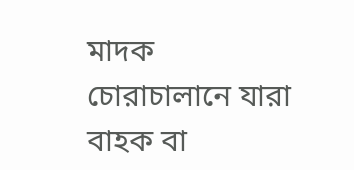মাদক চোরাচালানে যারা বাহক বা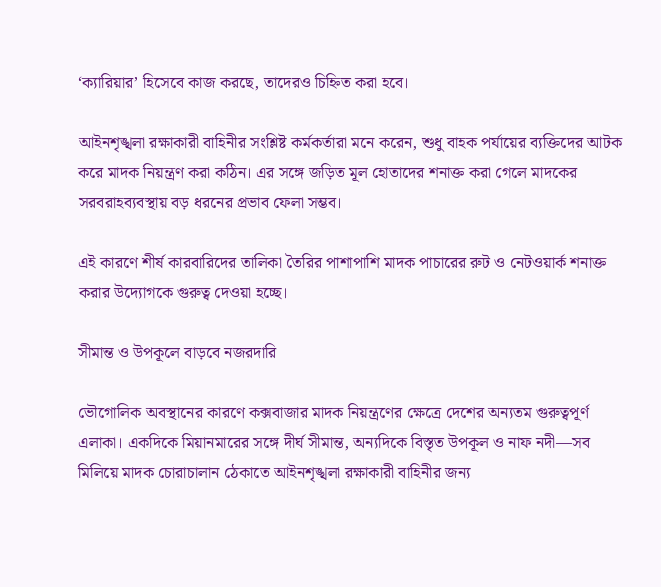‘ক্যারিয়ার’ হিসেবে কাজ করছে, তাদেরও চিহ্নিত করা হবে।

আইনশৃঙ্খলা রক্ষাকারী বাহিনীর সংশ্লিষ্ট কর্মকর্তারা মনে করেন, শুধু বাহক পর্যায়ের ব্যক্তিদের আটক করে মাদক নিয়ন্ত্রণ করা কঠিন। এর সঙ্গে জড়িত মূল হোতাদের শনাক্ত করা গেলে মাদকের সরবরাহব্যবস্থায় বড় ধরনের প্রভাব ফেলা সম্ভব।

এই কারণে শীর্ষ কারবারিদের তালিকা তৈরির পাশাপাশি মাদক পাচারের রুট ও নেটওয়ার্ক শনাক্ত করার উদ্যোগকে গুরুত্ব দেওয়া হচ্ছে।

সীমান্ত ও উপকূলে বাড়বে নজরদারি

ভৌগোলিক অবস্থানের কারণে কক্সবাজার মাদক নিয়ন্ত্রণের ক্ষেত্রে দেশের অন্যতম গুরুত্বপূর্ণ এলাকা। একদিকে মিয়ানমারের সঙ্গে দীর্ঘ সীমান্ত, অন্যদিকে বিস্তৃত উপকূল ও নাফ নদী—সব মিলিয়ে মাদক চোরাচালান ঠেকাতে আইনশৃঙ্খলা রক্ষাকারী বাহিনীর জন্য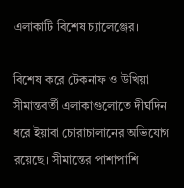এলাকাটি বিশেষ চ্যালেঞ্জের।

বিশেষ করে টেকনাফ ও উখিয়া সীমান্তবর্তী এলাকাগুলোতে দীর্ঘদিন ধরে ইয়াবা চোরাচালানের অভিযোগ রয়েছে। সীমান্তের পাশাপাশি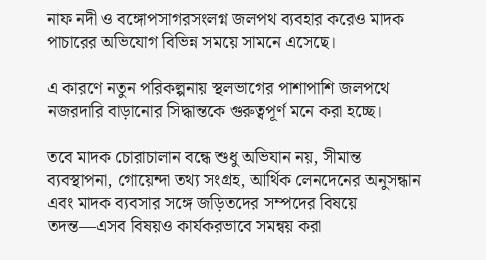নাফ নদী ও বঙ্গোপসাগরসংলগ্ন জলপথ ব্যবহার করেও মাদক পাচারের অভিযোগ বিভিন্ন সময়ে সামনে এসেছে।

এ কারণে নতুন পরিকল্পনায় স্থলভাগের পাশাপাশি জলপথে নজরদারি বাড়ানোর সিদ্ধান্তকে গুরুত্বপূর্ণ মনে করা হচ্ছে।

তবে মাদক চোরাচালান বন্ধে শুধু অভিযান নয়, সীমান্ত ব্যবস্থাপনা, গোয়েন্দা তথ্য সংগ্রহ, আর্থিক লেনদেনের অনুসন্ধান এবং মাদক ব্যবসার সঙ্গে জড়িতদের সম্পদের বিষয়ে তদন্ত—এসব বিষয়ও কার্যকরভাবে সমন্বয় করা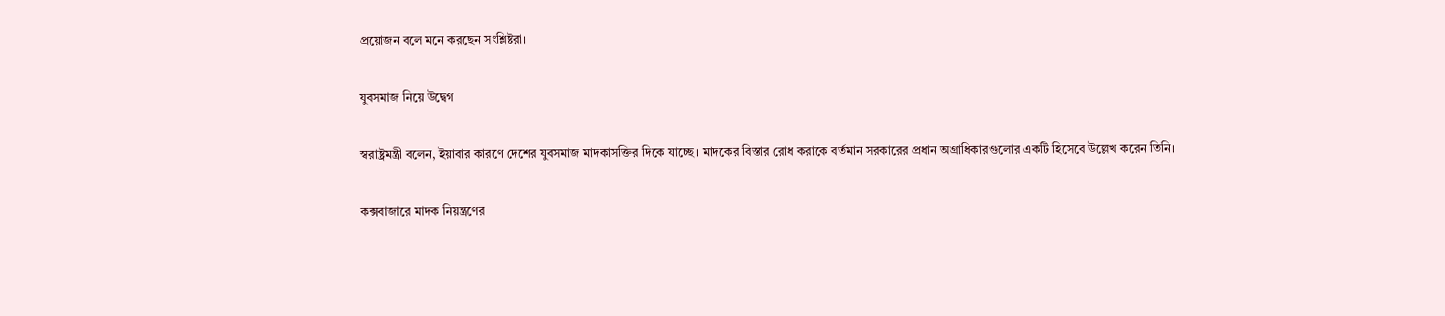প্রয়োজন বলে মনে করছেন সংশ্লিষ্টরা।

যুবসমাজ নিয়ে উদ্বেগ

স্বরাষ্ট্রমন্ত্রী বলেন, ইয়াবার কারণে দেশের যুবসমাজ মাদকাসক্তির দিকে যাচ্ছে। মাদকের বিস্তার রোধ করাকে বর্তমান সরকারের প্রধান অগ্রাধিকারগুলোর একটি হিসেবে উল্লেখ করেন তিনি।

কক্সবাজারে মাদক নিয়ন্ত্রণের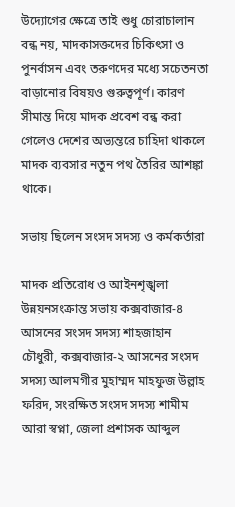উদ্যোগের ক্ষেত্রে তাই শুধু চোরাচালান বন্ধ নয়, মাদকাসক্তদের চিকিৎসা ও পুনর্বাসন এবং তরুণদের মধ্যে সচেতনতা বাড়ানোর বিষয়ও গুরুত্বপূর্ণ। কারণ সীমান্ত দিয়ে মাদক প্রবেশ বন্ধ করা গেলেও দেশের অভ্যন্তরে চাহিদা থাকলে মাদক ব্যবসার নতুন পথ তৈরির আশঙ্কা থাকে।

সভায় ছিলেন সংসদ সদস্য ও কর্মকর্তারা

মাদক প্রতিরোধ ও আইনশৃঙ্খলা উন্নয়নসংক্রান্ত সভায় কক্সবাজার-৪ আসনের সংসদ সদস্য শাহজাহান চৌধুরী, কক্সবাজার-২ আসনের সংসদ সদস্য আলমগীর মুহাম্মদ মাহফুজ উল্লাহ ফরিদ, সংরক্ষিত সংসদ সদস্য শামীম আরা স্বপ্না, জেলা প্রশাসক আব্দুল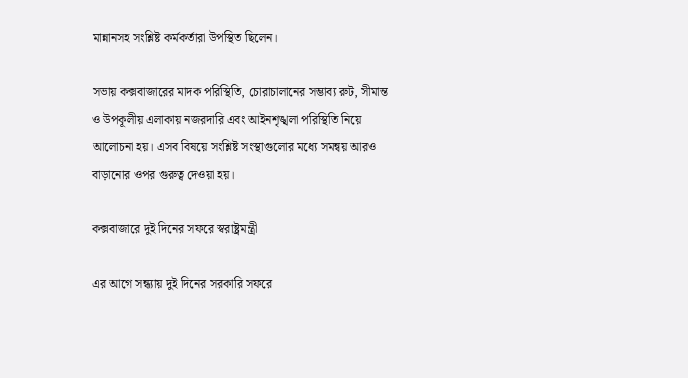মান্নানসহ সংশ্লিষ্ট কর্মকর্তারা উপস্থিত ছিলেন।

সভায় কক্সবাজারের মাদক পরিস্থিতি, চোরাচালানের সম্ভাব্য রুট, সীমান্ত ও উপকূলীয় এলাকায় নজরদারি এবং আইনশৃঙ্খলা পরিস্থিতি নিয়ে আলোচনা হয়। এসব বিষয়ে সংশ্লিষ্ট সংস্থাগুলোর মধ্যে সমন্বয় আরও বাড়ানোর ওপর গুরুত্ব দেওয়া হয়।

কক্সবাজারে দুই দিনের সফরে স্বরাষ্ট্রমন্ত্রী

এর আগে সন্ধ্যায় দুই দিনের সরকারি সফরে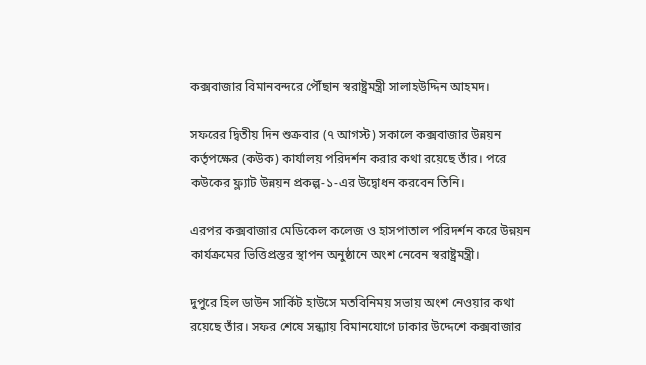কক্সবাজার বিমানবন্দরে পৌঁছান স্বরাষ্ট্রমন্ত্রী সালাহউদ্দিন আহমদ।

সফরের দ্বিতীয় দিন শুক্রবার (৭ আগস্ট) সকালে কক্সবাজার উন্নয়ন কর্তৃপক্ষের (কউক) কার্যালয় পরিদর্শন করার কথা রয়েছে তাঁর। পরে কউকের ফ্ল্যাট উন্নয়ন প্রকল্প-১-এর উদ্বোধন করবেন তিনি।

এরপর কক্সবাজার মেডিকেল কলেজ ও হাসপাতাল পরিদর্শন করে উন্নয়ন কার্যক্রমের ভিত্তিপ্রস্তর স্থাপন অনুষ্ঠানে অংশ নেবেন স্বরাষ্ট্রমন্ত্রী।

দুপুরে হিল ডাউন সার্কিট হাউসে মতবিনিময় সভায় অংশ নেওয়ার কথা রয়েছে তাঁর। সফর শেষে সন্ধ্যায় বিমানযোগে ঢাকার উদ্দেশে কক্সবাজার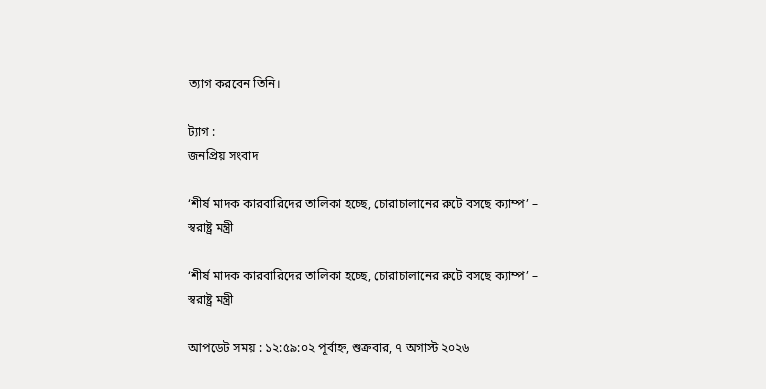ত্যাগ করবেন তিনি।

ট্যাগ :
জনপ্রিয় সংবাদ

‘শীর্ষ মাদক কারবারিদের তালিকা হচ্ছে, চোরাচালানের রুটে বসছে ক্যাম্প’ – স্বরাষ্ট্র মন্ত্রী

‘শীর্ষ মাদক কারবারিদের তালিকা হচ্ছে, চোরাচালানের রুটে বসছে ক্যাম্প’ – স্বরাষ্ট্র মন্ত্রী

আপডেট সময় : ১২:৫৯:০২ পূর্বাহ্ন, শুক্রবার, ৭ অগাস্ট ২০২৬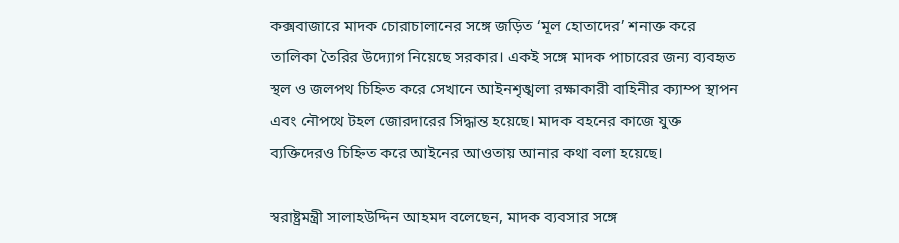কক্সবাজারে মাদক চোরাচালানের সঙ্গে জড়িত ‘মূল হোতাদের’ শনাক্ত করে তালিকা তৈরির উদ্যোগ নিয়েছে সরকার। একই সঙ্গে মাদক পাচারের জন্য ব্যবহৃত স্থল ও জলপথ চিহ্নিত করে সেখানে আইনশৃঙ্খলা রক্ষাকারী বাহিনীর ক্যাম্প স্থাপন এবং নৌপথে টহল জোরদারের সিদ্ধান্ত হয়েছে। মাদক বহনের কাজে যুক্ত ব্যক্তিদেরও চিহ্নিত করে আইনের আওতায় আনার কথা বলা হয়েছে।

স্বরাষ্ট্রমন্ত্রী সালাহউদ্দিন আহমদ বলেছেন, মাদক ব্যবসার সঙ্গে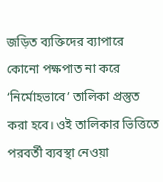জড়িত ব্যক্তিদের ব্যাপারে কোনো পক্ষপাত না করে ‘নির্মোহভাবে’ তালিকা প্রস্তুত করা হবে। ওই তালিকার ভিত্তিতে পরবর্তী ব্যবস্থা নেওয়া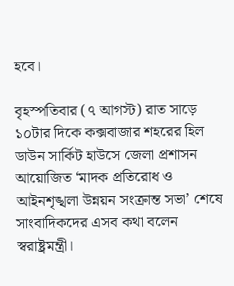হবে।

বৃহস্পতিবার (৭ আগস্ট) রাত সাড়ে ১০টার দিকে কক্সবাজার শহরের হিল ডাউন সার্কিট হাউসে জেলা প্রশাসন আয়োজিত ‘মাদক প্রতিরোধ ও আইনশৃঙ্খলা উন্নয়ন সংক্রান্ত সভা’ শেষে সাংবাদিকদের এসব কথা বলেন স্বরাষ্ট্রমন্ত্রী।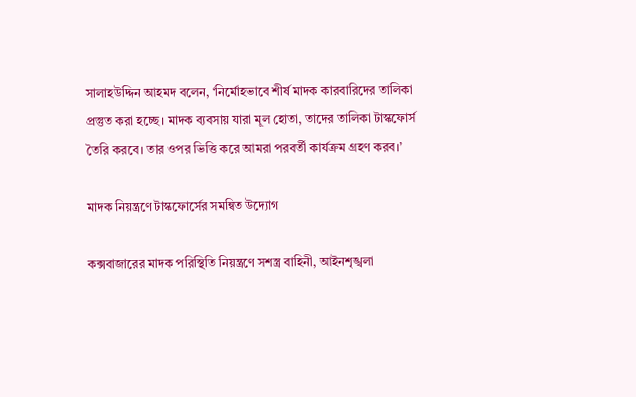সালাহউদ্দিন আহমদ বলেন, ‘নির্মোহভাবে শীর্ষ মাদক কারবারিদের তালিকা প্রস্তুত করা হচ্ছে। মাদক ব্যবসায় যারা মূল হোতা, তাদের তালিকা টাস্কফোর্স তৈরি করবে। তার ওপর ভিত্তি করে আমরা পরবর্তী কার্যক্রম গ্রহণ করব।’

মাদক নিয়ন্ত্রণে টাস্কফোর্সের সমন্বিত উদ্যোগ

কক্সবাজারের মাদক পরিস্থিতি নিয়ন্ত্রণে সশস্ত্র বাহিনী, আইনশৃঙ্খলা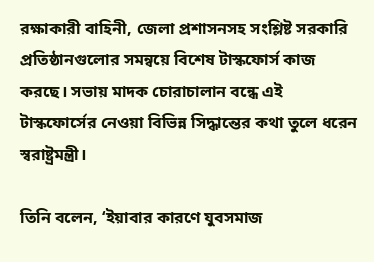রক্ষাকারী বাহিনী, জেলা প্রশাসনসহ সংশ্লিষ্ট সরকারি প্রতিষ্ঠানগুলোর সমন্বয়ে বিশেষ টাস্কফোর্স কাজ করছে। সভায় মাদক চোরাচালান বন্ধে এই টাস্কফোর্সের নেওয়া বিভিন্ন সিদ্ধান্তের কথা তুলে ধরেন স্বরাষ্ট্রমন্ত্রী।

তিনি বলেন, ‘ইয়াবার কারণে যুবসমাজ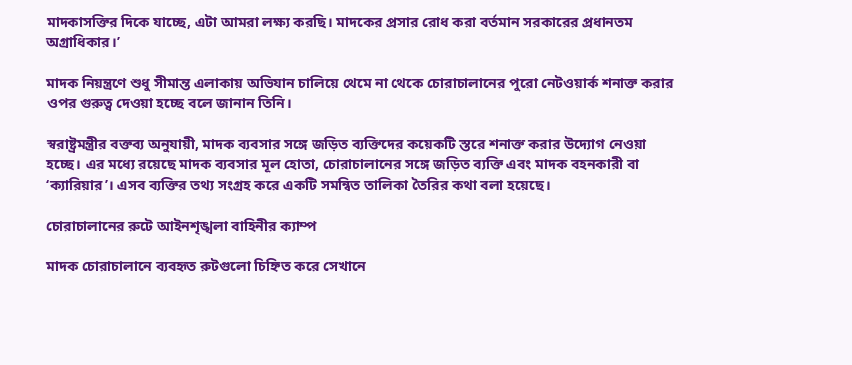মাদকাসক্তির দিকে যাচ্ছে, এটা আমরা লক্ষ্য করছি। মাদকের প্রসার রোধ করা বর্তমান সরকারের প্রধানতম অগ্রাধিকার।’

মাদক নিয়ন্ত্রণে শুধু সীমান্ত এলাকায় অভিযান চালিয়ে থেমে না থেকে চোরাচালানের পুরো নেটওয়ার্ক শনাক্ত করার ওপর গুরুত্ব দেওয়া হচ্ছে বলে জানান তিনি।

স্বরাষ্ট্রমন্ত্রীর বক্তব্য অনুযায়ী, মাদক ব্যবসার সঙ্গে জড়িত ব্যক্তিদের কয়েকটি স্তরে শনাক্ত করার উদ্যোগ নেওয়া হচ্ছে। এর মধ্যে রয়েছে মাদক ব্যবসার মূল হোতা, চোরাচালানের সঙ্গে জড়িত ব্যক্তি এবং মাদক বহনকারী বা ‘ক্যারিয়ার’। এসব ব্যক্তির তথ্য সংগ্রহ করে একটি সমন্বিত তালিকা তৈরির কথা বলা হয়েছে।

চোরাচালানের রুটে আইনশৃঙ্খলা বাহিনীর ক্যাম্প

মাদক চোরাচালানে ব্যবহৃত রুটগুলো চিহ্নিত করে সেখানে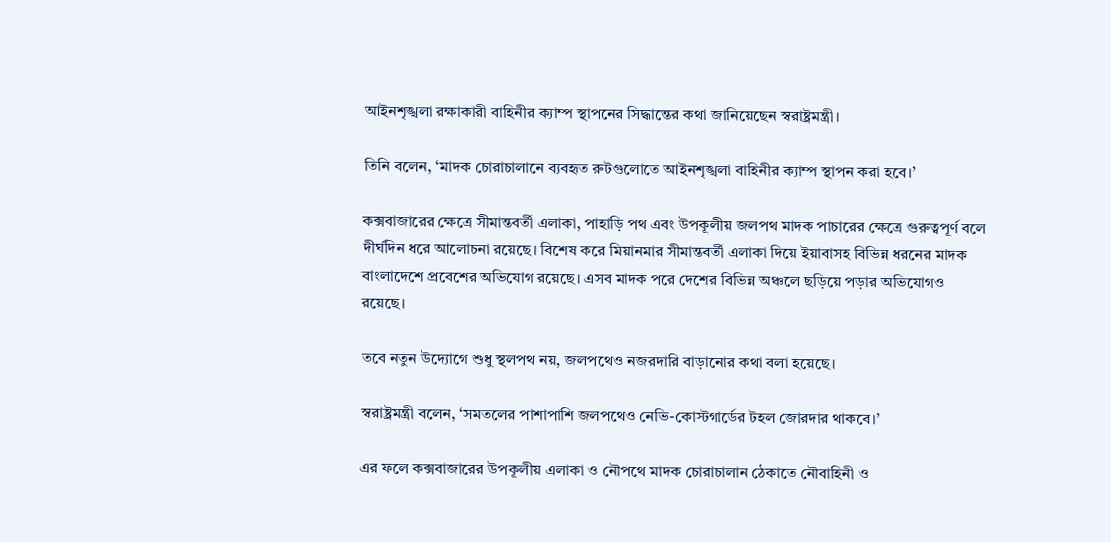আইনশৃঙ্খলা রক্ষাকারী বাহিনীর ক্যাম্প স্থাপনের সিদ্ধান্তের কথা জানিয়েছেন স্বরাষ্ট্রমন্ত্রী।

তিনি বলেন, ‘মাদক চোরাচালানে ব্যবহৃত রুটগুলোতে আইনশৃঙ্খলা বাহিনীর ক্যাম্প স্থাপন করা হবে।’

কক্সবাজারের ক্ষেত্রে সীমান্তবর্তী এলাকা, পাহাড়ি পথ এবং উপকূলীয় জলপথ মাদক পাচারের ক্ষেত্রে গুরুত্বপূর্ণ বলে দীর্ঘদিন ধরে আলোচনা রয়েছে। বিশেষ করে মিয়ানমার সীমান্তবর্তী এলাকা দিয়ে ইয়াবাসহ বিভিন্ন ধরনের মাদক বাংলাদেশে প্রবেশের অভিযোগ রয়েছে। এসব মাদক পরে দেশের বিভিন্ন অঞ্চলে ছড়িয়ে পড়ার অভিযোগও রয়েছে।

তবে নতুন উদ্যোগে শুধু স্থলপথ নয়, জলপথেও নজরদারি বাড়ানোর কথা বলা হয়েছে।

স্বরাষ্ট্রমন্ত্রী বলেন, ‘সমতলের পাশাপাশি জলপথেও নেভি-কোস্টগার্ডের টহল জোরদার থাকবে।’

এর ফলে কক্সবাজারের উপকূলীয় এলাকা ও নৌপথে মাদক চোরাচালান ঠেকাতে নৌবাহিনী ও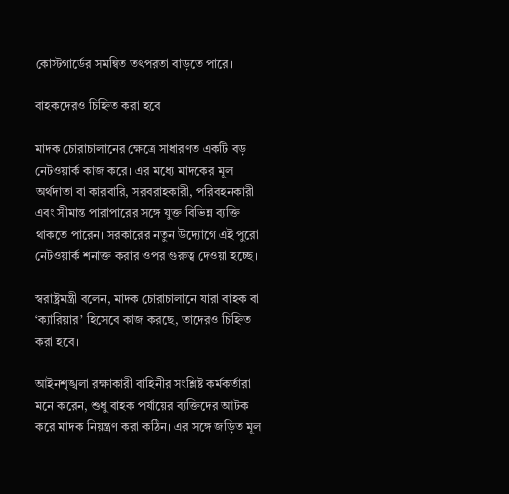কোস্টগার্ডের সমন্বিত তৎপরতা বাড়তে পারে।

বাহকদেরও চিহ্নিত করা হবে

মাদক চোরাচালানের ক্ষেত্রে সাধারণত একটি বড় নেটওয়ার্ক কাজ করে। এর মধ্যে মাদকের মূল অর্থদাতা বা কারবারি, সরবরাহকারী, পরিবহনকারী এবং সীমান্ত পারাপারের সঙ্গে যুক্ত বিভিন্ন ব্যক্তি থাকতে পারেন। সরকারের নতুন উদ্যোগে এই পুরো নেটওয়ার্ক শনাক্ত করার ওপর গুরুত্ব দেওয়া হচ্ছে।

স্বরাষ্ট্রমন্ত্রী বলেন, মাদক চোরাচালানে যারা বাহক বা ‘ক্যারিয়ার’ হিসেবে কাজ করছে, তাদেরও চিহ্নিত করা হবে।

আইনশৃঙ্খলা রক্ষাকারী বাহিনীর সংশ্লিষ্ট কর্মকর্তারা মনে করেন, শুধু বাহক পর্যায়ের ব্যক্তিদের আটক করে মাদক নিয়ন্ত্রণ করা কঠিন। এর সঙ্গে জড়িত মূল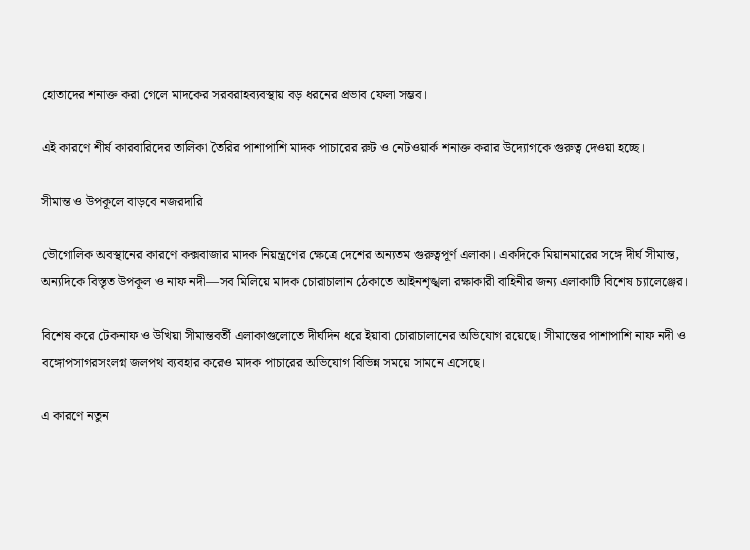হোতাদের শনাক্ত করা গেলে মাদকের সরবরাহব্যবস্থায় বড় ধরনের প্রভাব ফেলা সম্ভব।

এই কারণে শীর্ষ কারবারিদের তালিকা তৈরির পাশাপাশি মাদক পাচারের রুট ও নেটওয়ার্ক শনাক্ত করার উদ্যোগকে গুরুত্ব দেওয়া হচ্ছে।

সীমান্ত ও উপকূলে বাড়বে নজরদারি

ভৌগোলিক অবস্থানের কারণে কক্সবাজার মাদক নিয়ন্ত্রণের ক্ষেত্রে দেশের অন্যতম গুরুত্বপূর্ণ এলাকা। একদিকে মিয়ানমারের সঙ্গে দীর্ঘ সীমান্ত, অন্যদিকে বিস্তৃত উপকূল ও নাফ নদী—সব মিলিয়ে মাদক চোরাচালান ঠেকাতে আইনশৃঙ্খলা রক্ষাকারী বাহিনীর জন্য এলাকাটি বিশেষ চ্যালেঞ্জের।

বিশেষ করে টেকনাফ ও উখিয়া সীমান্তবর্তী এলাকাগুলোতে দীর্ঘদিন ধরে ইয়াবা চোরাচালানের অভিযোগ রয়েছে। সীমান্তের পাশাপাশি নাফ নদী ও বঙ্গোপসাগরসংলগ্ন জলপথ ব্যবহার করেও মাদক পাচারের অভিযোগ বিভিন্ন সময়ে সামনে এসেছে।

এ কারণে নতুন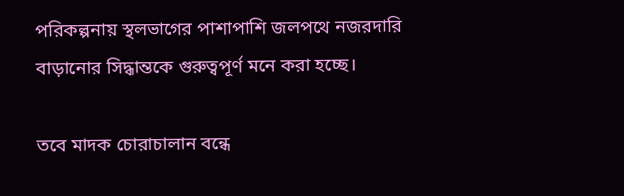পরিকল্পনায় স্থলভাগের পাশাপাশি জলপথে নজরদারি বাড়ানোর সিদ্ধান্তকে গুরুত্বপূর্ণ মনে করা হচ্ছে।

তবে মাদক চোরাচালান বন্ধে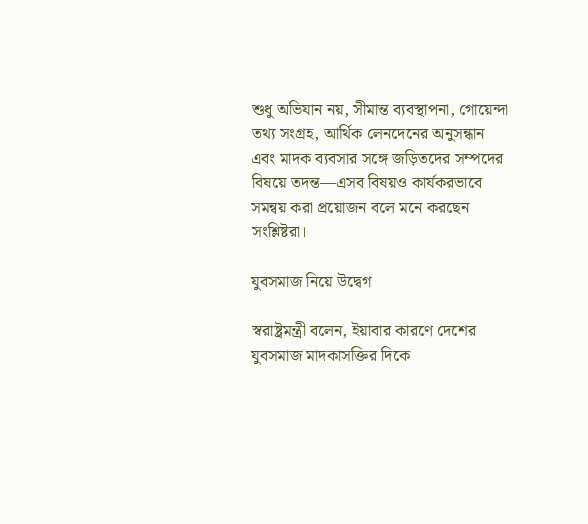শুধু অভিযান নয়, সীমান্ত ব্যবস্থাপনা, গোয়েন্দা তথ্য সংগ্রহ, আর্থিক লেনদেনের অনুসন্ধান এবং মাদক ব্যবসার সঙ্গে জড়িতদের সম্পদের বিষয়ে তদন্ত—এসব বিষয়ও কার্যকরভাবে সমন্বয় করা প্রয়োজন বলে মনে করছেন সংশ্লিষ্টরা।

যুবসমাজ নিয়ে উদ্বেগ

স্বরাষ্ট্রমন্ত্রী বলেন, ইয়াবার কারণে দেশের যুবসমাজ মাদকাসক্তির দিকে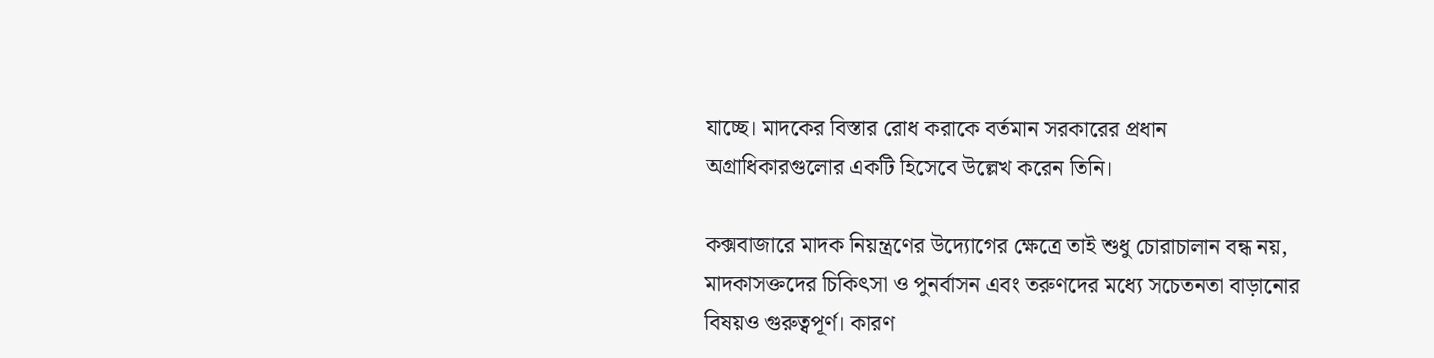যাচ্ছে। মাদকের বিস্তার রোধ করাকে বর্তমান সরকারের প্রধান অগ্রাধিকারগুলোর একটি হিসেবে উল্লেখ করেন তিনি।

কক্সবাজারে মাদক নিয়ন্ত্রণের উদ্যোগের ক্ষেত্রে তাই শুধু চোরাচালান বন্ধ নয়, মাদকাসক্তদের চিকিৎসা ও পুনর্বাসন এবং তরুণদের মধ্যে সচেতনতা বাড়ানোর বিষয়ও গুরুত্বপূর্ণ। কারণ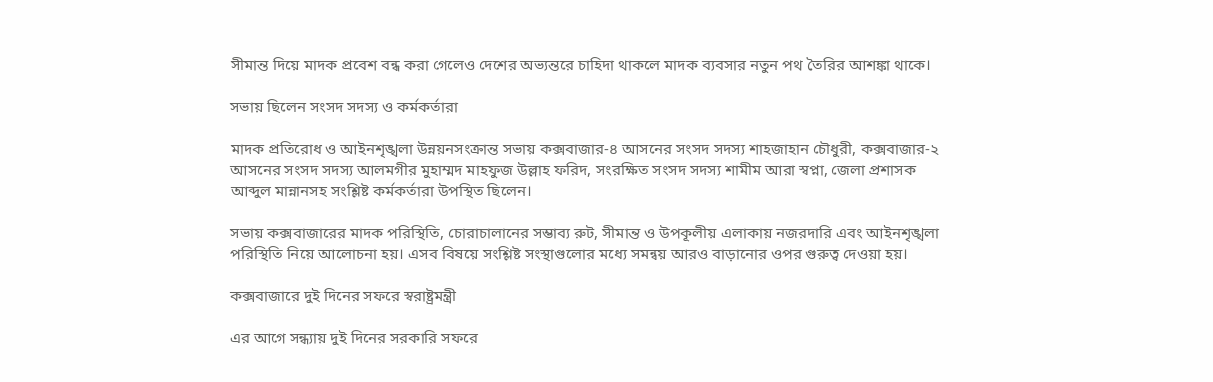সীমান্ত দিয়ে মাদক প্রবেশ বন্ধ করা গেলেও দেশের অভ্যন্তরে চাহিদা থাকলে মাদক ব্যবসার নতুন পথ তৈরির আশঙ্কা থাকে।

সভায় ছিলেন সংসদ সদস্য ও কর্মকর্তারা

মাদক প্রতিরোধ ও আইনশৃঙ্খলা উন্নয়নসংক্রান্ত সভায় কক্সবাজার-৪ আসনের সংসদ সদস্য শাহজাহান চৌধুরী, কক্সবাজার-২ আসনের সংসদ সদস্য আলমগীর মুহাম্মদ মাহফুজ উল্লাহ ফরিদ, সংরক্ষিত সংসদ সদস্য শামীম আরা স্বপ্না, জেলা প্রশাসক আব্দুল মান্নানসহ সংশ্লিষ্ট কর্মকর্তারা উপস্থিত ছিলেন।

সভায় কক্সবাজারের মাদক পরিস্থিতি, চোরাচালানের সম্ভাব্য রুট, সীমান্ত ও উপকূলীয় এলাকায় নজরদারি এবং আইনশৃঙ্খলা পরিস্থিতি নিয়ে আলোচনা হয়। এসব বিষয়ে সংশ্লিষ্ট সংস্থাগুলোর মধ্যে সমন্বয় আরও বাড়ানোর ওপর গুরুত্ব দেওয়া হয়।

কক্সবাজারে দুই দিনের সফরে স্বরাষ্ট্রমন্ত্রী

এর আগে সন্ধ্যায় দুই দিনের সরকারি সফরে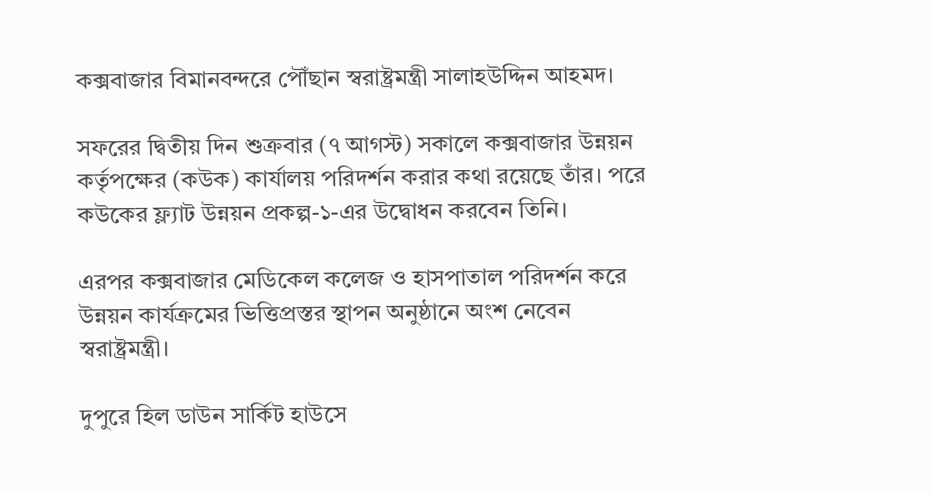কক্সবাজার বিমানবন্দরে পৌঁছান স্বরাষ্ট্রমন্ত্রী সালাহউদ্দিন আহমদ।

সফরের দ্বিতীয় দিন শুক্রবার (৭ আগস্ট) সকালে কক্সবাজার উন্নয়ন কর্তৃপক্ষের (কউক) কার্যালয় পরিদর্শন করার কথা রয়েছে তাঁর। পরে কউকের ফ্ল্যাট উন্নয়ন প্রকল্প-১-এর উদ্বোধন করবেন তিনি।

এরপর কক্সবাজার মেডিকেল কলেজ ও হাসপাতাল পরিদর্শন করে উন্নয়ন কার্যক্রমের ভিত্তিপ্রস্তর স্থাপন অনুষ্ঠানে অংশ নেবেন স্বরাষ্ট্রমন্ত্রী।

দুপুরে হিল ডাউন সার্কিট হাউসে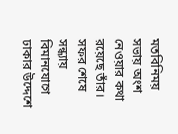মতবিনিময় সভায় অংশ নেওয়ার কথা রয়েছে তাঁর। সফর শেষে সন্ধ্যায় বিমানযোগে ঢাকার উদ্দেশে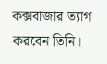কক্সবাজার ত্যাগ করবেন তিনি।